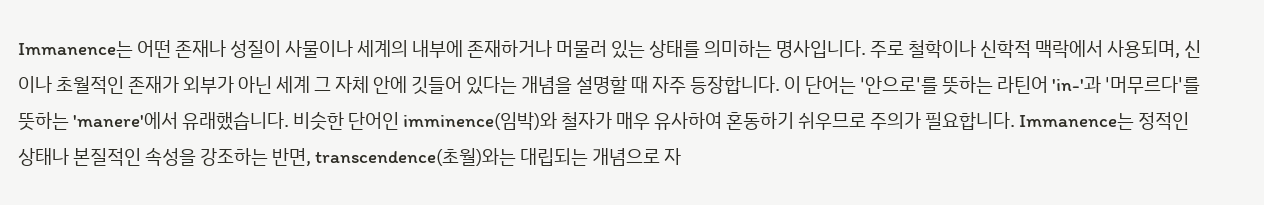Immanence는 어떤 존재나 성질이 사물이나 세계의 내부에 존재하거나 머물러 있는 상태를 의미하는 명사입니다. 주로 철학이나 신학적 맥락에서 사용되며, 신이나 초월적인 존재가 외부가 아닌 세계 그 자체 안에 깃들어 있다는 개념을 설명할 때 자주 등장합니다. 이 단어는 '안으로'를 뜻하는 라틴어 'in-'과 '머무르다'를 뜻하는 'manere'에서 유래했습니다. 비슷한 단어인 imminence(임박)와 철자가 매우 유사하여 혼동하기 쉬우므로 주의가 필요합니다. Immanence는 정적인 상태나 본질적인 속성을 강조하는 반면, transcendence(초월)와는 대립되는 개념으로 자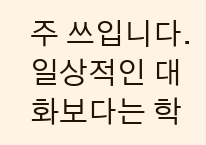주 쓰입니다. 일상적인 대화보다는 학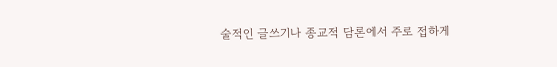술적인 글쓰기나 종교적 담론에서 주로 접하게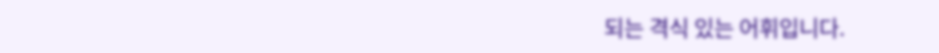되는 격식 있는 어휘입니다.